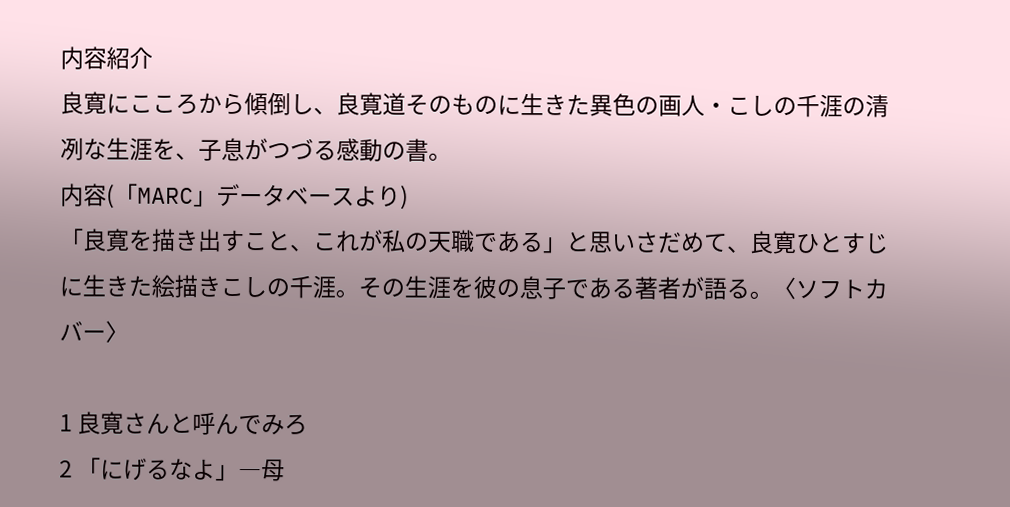内容紹介
良寛にこころから傾倒し、良寛道そのものに生きた異色の画人・こしの千涯の清冽な生涯を、子息がつづる感動の書。
内容(「MARC」データベースより)
「良寛を描き出すこと、これが私の天職である」と思いさだめて、良寛ひとすじに生きた絵描きこしの千涯。その生涯を彼の息子である著者が語る。〈ソフトカバー〉

1 良寛さんと呼んでみろ
2 「にげるなよ」―母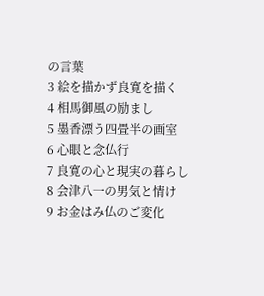の言葉
3 絵を描かず良寛を描く
4 相馬御風の励まし
5 墨香漂う四畳半の画室
6 心眼と念仏行
7 良寛の心と現実の暮らし
8 会津八一の男気と情け
9 お金はみ仏のご変化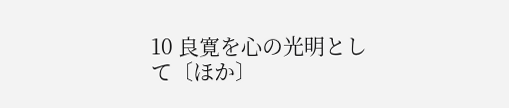10 良寛を心の光明として〔ほか〕